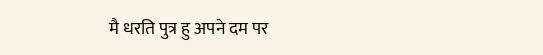मै धरति पुत्र हु अपने दम पर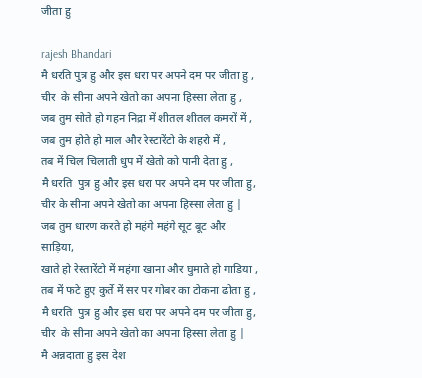जीता हु

rajesh Bhandari
मै धरति पुत्र हु और इस धरा पर अपने दम पर जीता हु ,
चीर  के सीना अपने खेतो का अपना हिस्सा लेता हु ,
जब तुम सोते हो गहन निद्रा में शीतल शीतल कमरों में ,
जब तुम होते हो माल और रेस्टारेंटो के शहरो में ,
तब में चिल चिलाती धुप में खेतो को पानी देता हु ,
मै धरति  पुत्र हु और इस धरा पर अपने दम पर जीता हु,
चीर के सीना अपने खेतो का अपना हिस्सा लेता हु |
जब तुम धारण करते हो महंगे महंगे सूट बूट और साड़िया,
खाते हो रेस्तारेंटो में महंगा खाना और घुमाते हो गाडिया ,
तब में फटे हुए कुर्ते में सर पर गोबर का टोकना ढोता हु ,
मै धरति  पुत्र हु और इस धरा पर अपने दम पर जीता हु,
चीर  के सीना अपने खेतो का अपना हिस्सा लेता हु |
मै अन्नदाता हु इस देश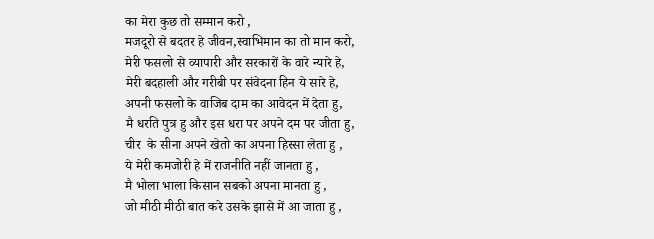का मेरा कुछ तो सम्मान करो ,
मजदूरो से बदतर हे जीवन,स्वाभिमान का तो मान करो,
मेरी फसलो से व्यापारी और सरकारों के वारे न्यारे हे,
मेरी बदहाली और गरीबी पर संवेदना हिन ये सारे हे,
अपनी फसलो के वाजिब दाम का आवेदन में देता हु,
मै धरति पुत्र हु और इस धरा पर अपने दम पर जीता हु,
चीर  के सीना अपने खेतो का अपना हिस्सा लेता हु ,
ये मेरी कमजोरी हे में राजनीति नहीं जानता हु ,
मै भोला भाला किसान सबको अपना मानता हु ,
जो मीठी मीठी बात करे उसके झासे में आ जाता हु ,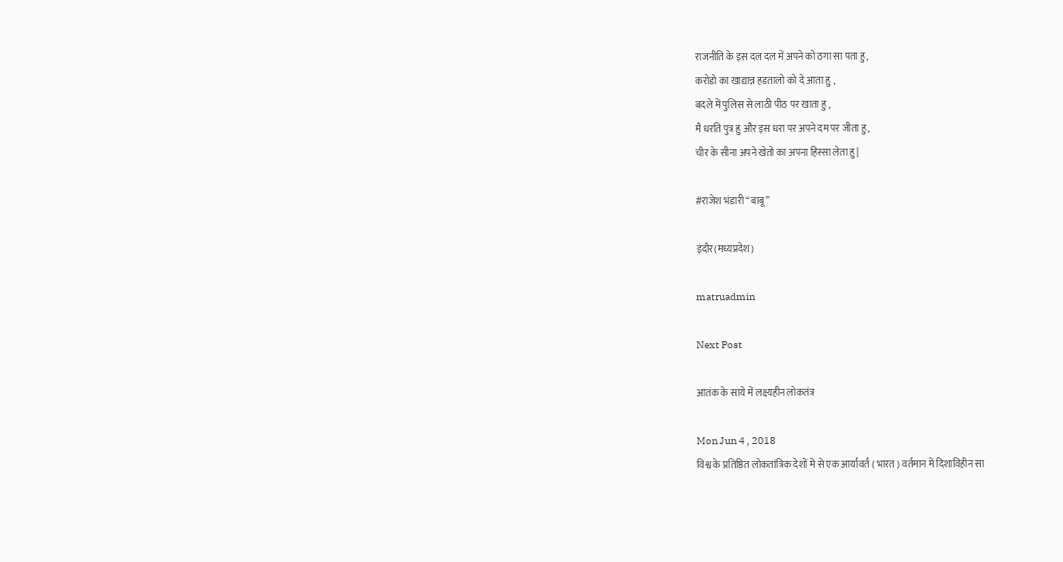राजनीति के इस दल दल में अपने को ठगा सा पता हु,
करोडो का खाद्यान्न हडतालो को दे आता हु ,
बदले में पुलिस से लाठी पीठ पर खाता हु ,
मै धरति पुत्र हु और इस धरा पर अपने दम पर जीता हु,
चीर के सीना अपने खेतो का अपना हिस्सा लेता हु |

#राजेश भंडारी “बाबू”

इंदौर(मध्यप्रदेश)

matruadmin

Next Post

आतंक के साये में लक्ष्यहीन लोकतंत्र

Mon Jun 4 , 2018
विश्व के प्रतिष्ठित लोकतांत्रिक देशों में से एक आर्यावर्त ( भारत ) वर्तमान में दिशाविहीन सा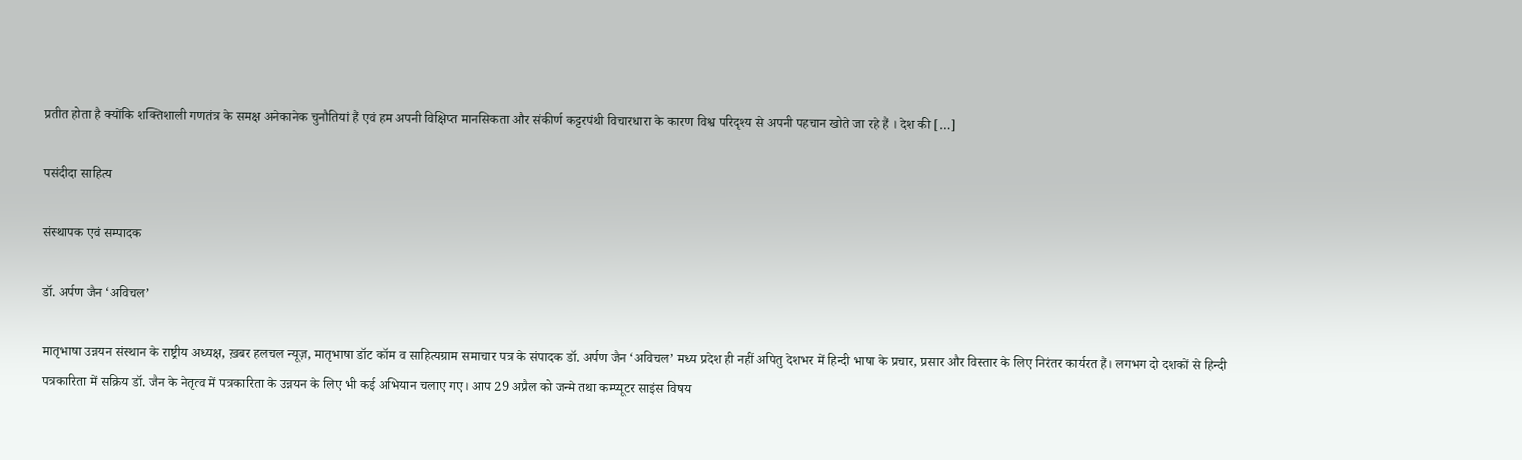प्रतीत होता है क्योंकि शक्तिशाली गणतंत्र के समक्ष अनेकानेक चुनौतियां हैं एवं हम अपनी विक्षिप्त मानसिकता और संकीर्ण कट्टरपंथी विचारधारा के कारण विश्व परिदृश्य से अपनी पहचान खोते जा रहे हैं । देश की […]

पसंदीदा साहित्य

संस्थापक एवं सम्पादक

डॉ. अर्पण जैन ‘अविचल’

मातृभाषा उन्नयन संस्थान के राष्ट्रीय अध्यक्ष, ख़बर हलचल न्यूज़, मातृभाषा डॉट कॉम व साहित्यग्राम समाचार पत्र के संपादक डॉ. अर्पण जैन ‘अविचल’ मध्य प्रदेश ही नहीं अपितु देशभर में हिन्दी भाषा के प्रचार, प्रसार और विस्तार के लिए निरंतर कार्यरत हैं। लगभग दो दशकों से हिन्दी पत्रकारिता में सक्रिय डॉ. जैन के नेतृत्व में पत्रकारिता के उन्नयन के लिए भी कई अभियान चलाए गए। आप 29 अप्रैल को जन्मे तथा कम्प्यूटर साइंस विषय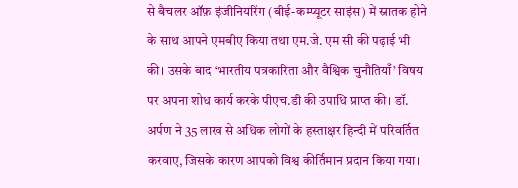से बैचलर ऑफ़ इंजीनियरिंग (बीई-कम्प्यूटर साइंस) में स्नातक होने के साथ आपने एमबीए किया तथा एम.जे. एम सी की पढ़ाई भी की। उसके बाद ‘भारतीय पत्रकारिता और वैश्विक चुनौतियाँ’ विषय पर अपना शोध कार्य करके पीएच.डी की उपाधि प्राप्त की। डॉ. अर्पण ने 35 लाख से अधिक लोगों के हस्ताक्षर हिन्दी में परिवर्तित करवाए, जिसके कारण आपको विश्व कीर्तिमान प्रदान किया गया।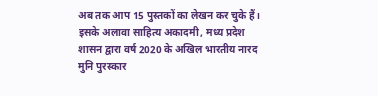अब तक आप 15 पुस्तकों का लेखन कर चुके हैं। इसके अलावा साहित्य अकादमी, मध्य प्रदेश शासन द्वारा वर्ष 2020 के अखिल भारतीय नारद मुनि पुरस्कार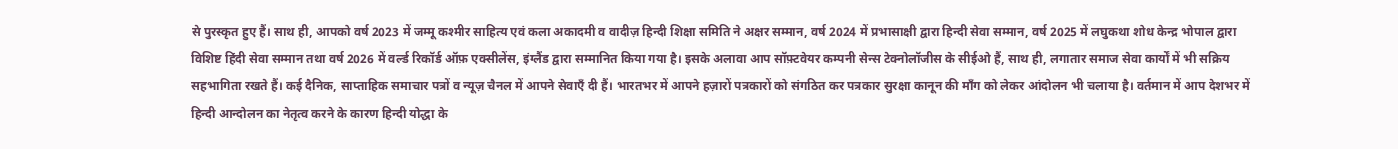से पुरस्कृत हुए हैं। साथ ही, आपको वर्ष 2023 में जम्मू कश्मीर साहित्य एवं कला अकादमी व वादीज़ हिन्दी शिक्षा समिति ने अक्षर सम्मान, वर्ष 2024 में प्रभासाक्षी द्वारा हिन्दी सेवा सम्मान, वर्ष 2025 में लघुकथा शोध केन्द्र भोपाल द्वारा विशिष्ट हिंदी सेवा सम्मान तथा वर्ष 2026 में वर्ल्ड रिकॉर्ड ऑफ़ एक्सीलेंस, इंग्लैंड द्वारा सम्मानित किया गया है। इसके अलावा आप सॉफ़्टवेयर कम्पनी सेन्स टेक्नोलॉजीस के सीईओ हैं, साथ ही, लगातार समाज सेवा कार्यों में भी सक्रिय सहभागिता रखते हैं। कई दैनिक, साप्ताहिक समाचार पत्रों व न्यूज़ चैनल में आपने सेवाएँ दी हैं। भारतभर में आपने हज़ारों पत्रकारों को संगठित कर पत्रकार सुरक्षा कानून की माँग को लेकर आंदोलन भी चलाया है। वर्तमान में आप देशभर में हिन्दी आन्दोलन का नेतृत्व करने के कारण हिन्दी योद्धा के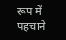रूप में पहचाने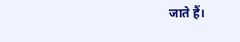जाते हैं।